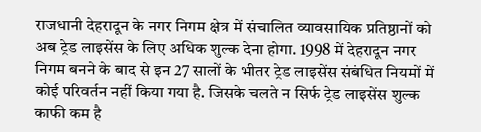राजधानी देहरादून के नगर निगम क्षेत्र में संचालित व्यावसायिक प्रतिष्ठानों को अब ट्रेड लाइसेंस के लिए अधिक शुल्क देना होगा. 1998 में देहरादून नगर निगम बनने के बाद से इन 27 सालों के भीतर ट्रेड लाइसेंस संबंधित नियमों में कोई परिवर्तन नहीं किया गया है. जिसके चलते न सिर्फ ट्रेड लाइसेंस शुल्क काफी कम है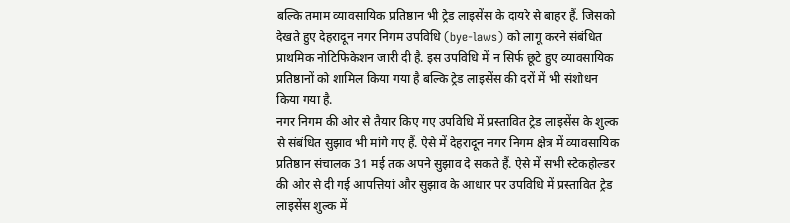बल्कि तमाम व्यावसायिक प्रतिष्ठान भी ट्रेड लाइसेंस के दायरे से बाहर हैं. जिसको देखते हुए देहरादून नगर निगम उपविधि (bye-laws) को लागू करने संबंधित प्राथमिक नोटिफिकेशन जारी दी है. इस उपविधि में न सिर्फ छूटे हुए व्यावसायिक प्रतिष्ठानों को शामिल किया गया है बल्कि ट्रेड लाइसेंस की दरों में भी संशोधन किया गया है.
नगर निगम की ओर से तैयार किए गए उपविधि में प्रस्तावित ट्रेड लाइसेंस के शुल्क से संबंधित सुझाव भी मांगे गए हैं. ऐसे में देहरादून नगर निगम क्षेत्र में व्यावसायिक प्रतिष्ठान संचालक 31 मई तक अपने सुझाव दे सकते हैं. ऐसे में सभी स्टेकहोल्डर की ओर से दी गई आपत्तियां और सुझाव के आधार पर उपविधि में प्रस्तावित ट्रेड लाइसेंस शुल्क में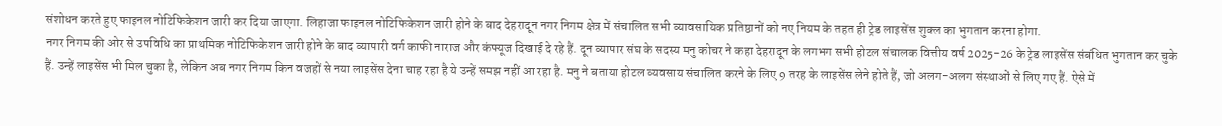संशोधन करते हुए फाइनल नोटिफिकेशन जारी कर दिया जाएगा. लिहाजा फाइनल नोटिफिकेशन जारी होने के बाद देहरादून नगर निगम क्षेत्र में संचालित सभी व्यावसायिक प्रतिष्ठानों को नए नियम के तहत ही ट्रेड लाइसेंस शुक्ल का भुगतान करना होगा.
नगर निगम की ओर से उपविधि का प्राथमिक नोटिफिकेशन जारी होने के बाद व्यापारी वर्ग काफी नाराज और कंफ्यूज दिखाई दे रहे हैं. दून व्यापार संघ के सदस्य मनु कोचर ने कहा देहरादून के लगभग सभी होटल संचालक वित्तीय वर्ष 2025-26 के ट्रेड लाइसेंस संबंधित भुगतान कर चुके हैं. उन्हें लाइसेंस भी मिल चुका है, लेकिन अब नगर निगम किन वजहों से नया लाइसेंस देना चाह रहा है ये उन्हें समझ नहीं आ रहा है. मनु ने बताया होटल व्यवसाय संचालित करने के लिए 9 तरह के लाइसेंस लेने होते हैं, जो अलग-अलग संस्थाओं से लिए गए हैं. ऐसे में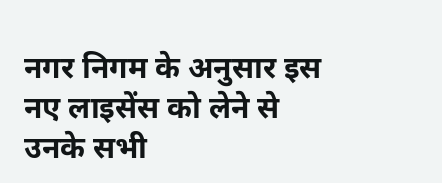नगर निगम के अनुसार इस नए लाइसेंस को लेने से उनके सभी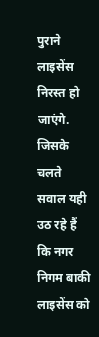पुराने लाइसेंस निरस्त हो जाएंगे. जिसके चलते सवाल यही उठ रहे हैं कि नगर निगम बाकी लाइसेंस को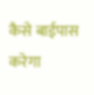कैसे बाईपास करेगा